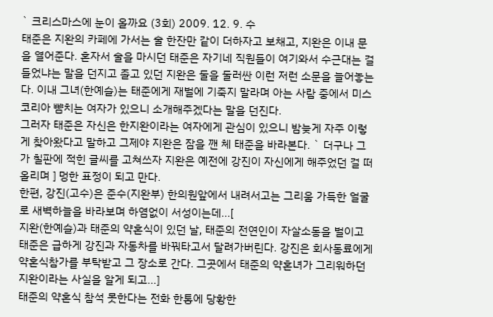` 크리스마스에 눈이 올까요 (3회) 2009. 12. 9. 수
태준은 지완의 카페에 가서는 술 한잔만 같이 더하자고 보채고, 지완은 이내 문을 열어준다. 혼자서 술을 마시던 태준은 자기네 직원들이 여기와서 수근대는 걸 들었냐는 말을 던지고 졸고 있던 지완은 둘을 둘러싼 이런 저런 소문을 늘어놓는다. 이내 그녀(한예슬)는 태준에게 재벌에 기죽지 말라며 아는 사람 중에서 미스코리아 뺨치는 여자가 있으니 소개해주겠다는 말을 던진다.
그러자 태준은 자신은 한지완이라는 여자에게 관심이 있으니 밤늦게 자주 이렇게 찾아왔다고 말하고 그제야 지완은 잠을 깬 체 태준을 바라본다. ` 더구나 그가 칠판에 적힌 글씨를 고쳐쓰자 지완은 예전에 강진이 자신에게 해주었던 걸 떠올리며 ] 멍한 표정이 되고 만다.
한편, 강진(고수)은 준수(지완부) 한의원앞에서 내려서고는 그리움 가득한 얼굴로 새벽하늘을 바라보며 하염없이 서성이는데...[
지완(한예슬)과 태준의 약혼식이 있던 날, 태준의 전연인이 자살소동을 벌이고 태준은 급하게 강진과 자동차를 바꿔타고서 달려가버린다. 강진은 회사동료에게 약혼식참가를 부탁받고 그 장소로 간다. 그곳에서 태준의 약혼녀가 그리워하던 지완이라는 사실을 알게 되고...]
태준의 약혼식 참석 못한다는 전화 한통에 당황한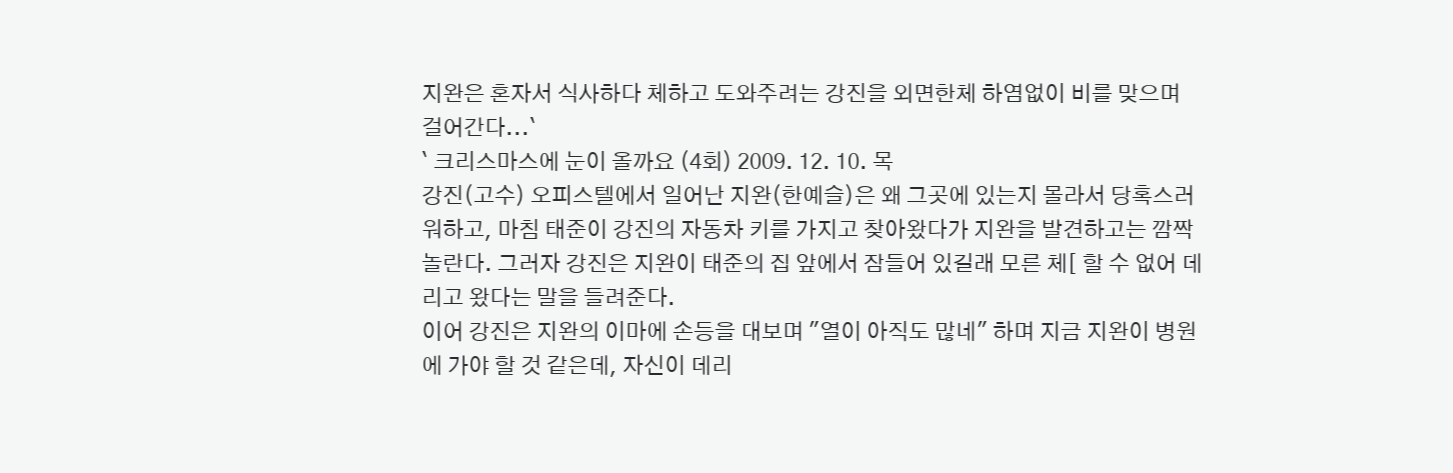지완은 혼자서 식사하다 체하고 도와주려는 강진을 외면한체 하염없이 비를 맞으며 걸어간다...`
` 크리스마스에 눈이 올까요 (4회) 2009. 12. 10. 목
강진(고수) 오피스텔에서 일어난 지완(한예슬)은 왜 그곳에 있는지 몰라서 당혹스러워하고, 마침 태준이 강진의 자동차 키를 가지고 찾아왔다가 지완을 발견하고는 깜짝 놀란다. 그러자 강진은 지완이 태준의 집 앞에서 잠들어 있길래 모른 체[ 할 수 없어 데리고 왔다는 말을 들려준다.
이어 강진은 지완의 이마에 손등을 대보며 "열이 아직도 많네" 하며 지금 지완이 병원에 가야 할 것 같은데, 자신이 데리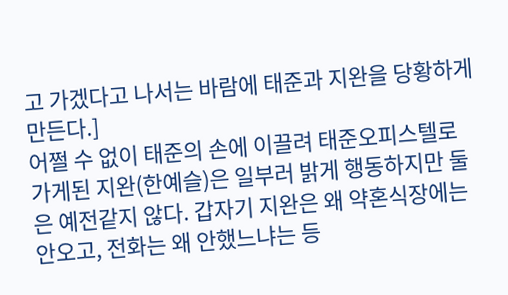고 가겠다고 나서는 바람에 태준과 지완을 당황하게 만든다.]
어쩔 수 없이 태준의 손에 이끌려 태준오피스텔로 가게된 지완(한예슬)은 일부러 밝게 행동하지만 둘은 예전같지 않다. 갑자기 지완은 왜 약혼식장에는 안오고, 전화는 왜 안했느냐는 등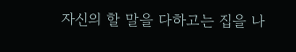자신의 할 말을 다하고는 집을 나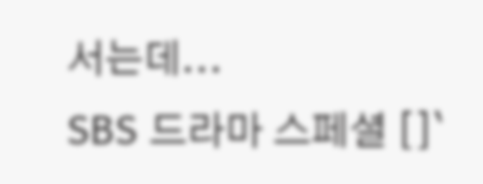서는데...
SBS 드라마 스페셜 []`